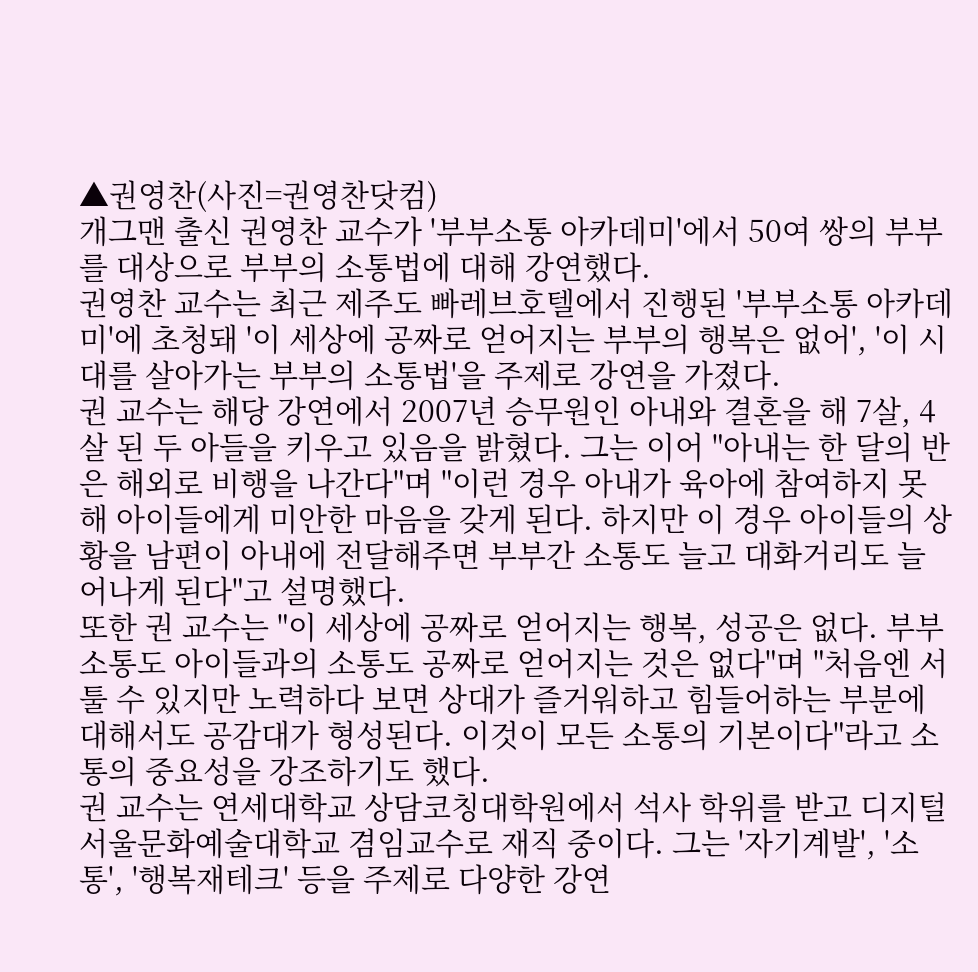▲권영찬(사진=권영찬닷컴)
개그맨 출신 권영찬 교수가 '부부소통 아카데미'에서 50여 쌍의 부부를 대상으로 부부의 소통법에 대해 강연했다.
권영찬 교수는 최근 제주도 빠레브호텔에서 진행된 '부부소통 아카데미'에 초청돼 '이 세상에 공짜로 얻어지는 부부의 행복은 없어', '이 시대를 살아가는 부부의 소통법'을 주제로 강연을 가졌다.
권 교수는 해당 강연에서 2007년 승무원인 아내와 결혼을 해 7살, 4살 된 두 아들을 키우고 있음을 밝혔다. 그는 이어 "아내는 한 달의 반은 해외로 비행을 나간다"며 "이런 경우 아내가 육아에 참여하지 못해 아이들에게 미안한 마음을 갖게 된다. 하지만 이 경우 아이들의 상황을 남편이 아내에 전달해주면 부부간 소통도 늘고 대화거리도 늘어나게 된다"고 설명했다.
또한 권 교수는 "이 세상에 공짜로 얻어지는 행복, 성공은 없다. 부부 소통도 아이들과의 소통도 공짜로 얻어지는 것은 없다"며 "처음엔 서툴 수 있지만 노력하다 보면 상대가 즐거워하고 힘들어하는 부분에 대해서도 공감대가 형성된다. 이것이 모든 소통의 기본이다"라고 소통의 중요성을 강조하기도 했다.
권 교수는 연세대학교 상담코칭대학원에서 석사 학위를 받고 디지털서울문화예술대학교 겸임교수로 재직 중이다. 그는 '자기계발', '소통', '행복재테크' 등을 주제로 다양한 강연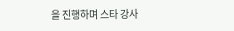을 진행하며 스타 강사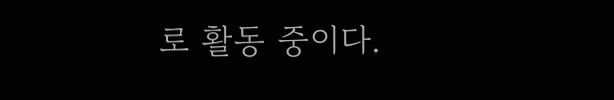로 활동 중이다.